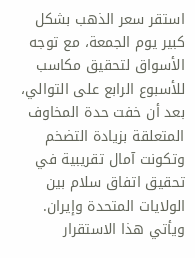استقر سعر الذهب بشكل كبير يوم الجمعة، مع توجه الأسواق لتحقيق مكاسب للأسبوع الرابع على التوالي، بعد أن خفت حدة المخاوف المتعلقة بزيادة التضخم وتكونت آمال تقريبية في تحقيق اتفاق سلام بين الولايات المتحدة وإيران. ويأتي هذا الاستقرار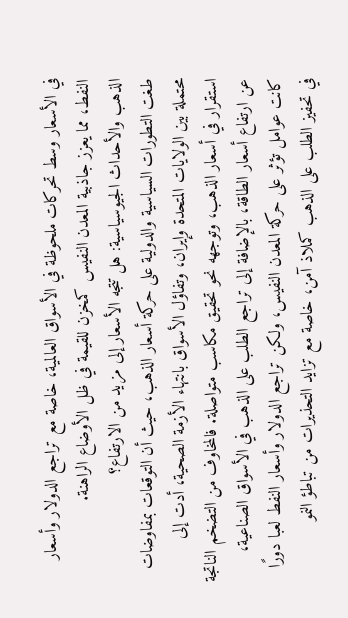في الأسعار وسط تحركات ملحوظة في الأسواق العالمية، خاصة مع تراجع الدولار وأسعار النفط، مما يعزز جاذبية المعدن النفيس كمخزن للقيمة في ظل الأوضاع الراهنة.
الذهب والأحداث الجيوسياسية: هل تتجه الأسعار إلى مزيد من الارتفاع؟
طغت التطورات السياسية والدولية على حركة أسعار الذهب، حيث أن التوقعات بمفاوضات محتملة بين الولايات المتحدة وإيران، وتفاؤل الأسواق بانتهاء الأزمة الصحية، أدت إلى استقرار في أسعار الذهب، وتوجهه نحو تحقيق مكاسب متواصلة. فالمخاوف من التضخم الناتجة عن ارتفاع أسعار الطاقة، بالإضافة إلى تراجع الطلب على الذهب في الأسواق الصناعية، كانت عوامل تؤثر على حركة المعدن النفيس، ولكن تراجع الدولار وأسعار النفط لعبا دورًا في تحفيز الطلب على الذهب كملاذ آمن، خاصة مع تزايد التحذيرات من تباطؤ النمو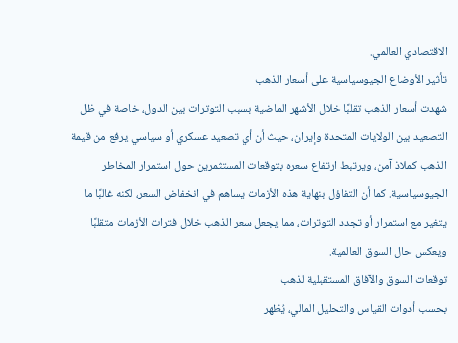الاقتصادي العالمي.
تأثير الأوضاع الجيوسياسية على أسعار الذهب
شهدت أسعار الذهب تقلبًا خلال الأشهر الماضية بسبب التوترات بين الدول، خاصة في ظل التصعيد بين الولايات المتحدة وإيران، حيث أن أي تصعيد عسكري أو سياسي يرفع من قيمة الذهب كملاذ آمن، ويرتبط ارتفاع سعره بتوقعات المستثمرين حول استمرار المخاطر الجيوسياسية. كما أن التفاؤل بنهاية هذه الأزمات يساهم في انخفاض السعر، لكنه غالبًا ما يتغير مع استمرار أو تجدد التوترات، مما يجعل سعر الذهب خلال فترات الأزمات متقلبًا ويعكس حال السوق العالمية.
توقعات السوق والآفاق المستقبلية لذهب
بحسب أدوات القياس والتحليل المالي، يُظهر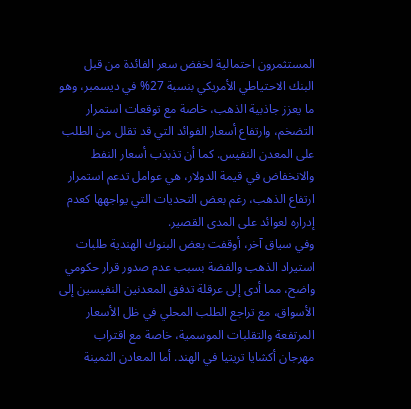المستثمرون احتمالية لخفض سعر الفائدة من قبل البنك الاحتياطي الأمريكي بنسبة 27% في ديسمبر، وهو ما يعزز جاذبية الذهب، خاصة مع توقعات استمرار التضخم، وارتفاع أسعار الفوائد التي قد تقلل من الطلب على المعدن النفيس. كما أن تذبذب أسعار النفط والانخفاض في قيمة الدولار، هي عوامل تدعم استمرار ارتفاع الذهب، رغم بعض التحديات التي يواجهها كعدم إدراره لعوائد على المدى القصير.
وفي سياق آخر، أوقفت بعض البنوك الهندية طلبات استيراد الذهب والفضة بسبب عدم صدور قرار حكومي واضح، مما أدى إلى عرقلة تدفق المعدنين النفيسين إلى الأسواق، مع تراجع الطلب المحلي في ظل الأسعار المرتفعة والتقلبات الموسمية، خاصة مع اقتراب مهرجان أكشايا تريتيا في الهند. أما المعادن الثمينة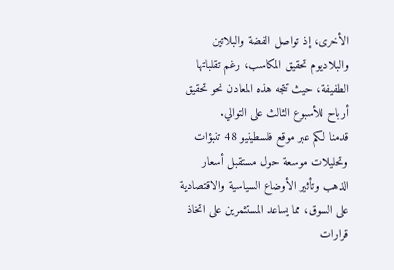الأخرى، إذ تواصل الفضة والبلاتين والبلاديوم تحقيق المكاسب، رغم تقلباتها الطفيفة، حيث تتجه هذه المعادن نحو تحقيق أرباح للأسبوع الثالث على التوالي.
قدمنا لكم عبر موقع فلسطينيو 48 تنبؤات وتحليلات موسعة حول مستقبل أسعار الذهب وتأثير الأوضاع السياسية والاقتصادية على السوق، مما يساعد المستثمرين على اتخاذ قرارات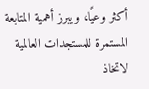أكثر وعيًا، ويبرز أهمية المتابعة المستمرة للمستجدات العالمية لاتخاذ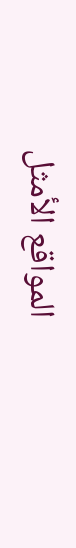المواقع الأمثل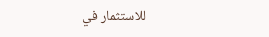للاستثمار في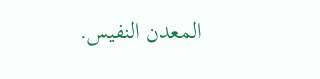المعدن النفيس.